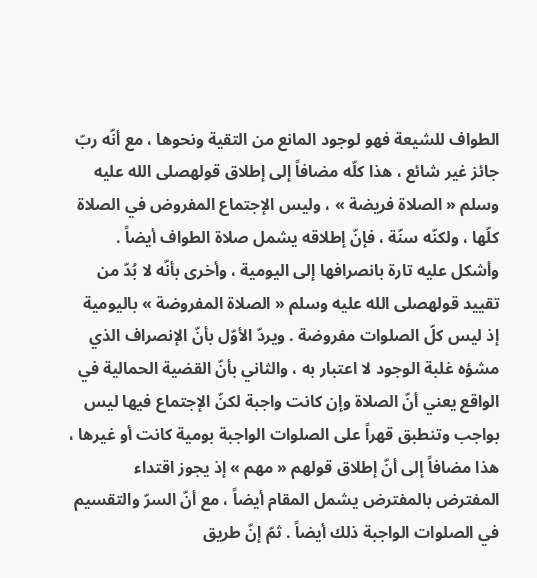الطواف للشيعة فهو لوجود المانع من التقية ونحوها ، مع أنّه ربّ جائز غير شائع ، هذا كلّه مضافاً إلى إطلاق قولهصلى الله عليه وسلم « الصلاة فريضة » ، وليس الإجتماع المفروض في الصلاة كلّها ، ولكنّه سنّة ، فإنّ إطلاقه يشمل صلاة الطواف أيضاً . وأشكل عليه تارة بانصرافها إلى اليومية ، وأخرى بأنّه لا بُدّ من تقييد قولهصلى الله عليه وسلم « الصلاة المفروضة » باليومية إذ ليس كلّ الصلوات مفروضة . ويردّ الأوّل بأنّ الإنصراف الذي مشؤه غلبة الوجود لا اعتبار به ، والثاني بأنّ القضية الحمالية في الواقع يعني أنّ الصلاة وإن كانت واجبة لكنّ الإجتماع فيها ليس بواجب وتنطبق قهراً على الصلوات الواجبة بومية كانت أو غيرها ، هذا مضافاً إلى أنّ إطلاق قولهم « مهم » إذ يجوز اقتداء المفترض بالمفترض يشمل المقام أيضاً ، مع أنّ السرّ والتقسيم في الصلوات الواجبة ذلك أيضاً . ثمّ إنّ طريق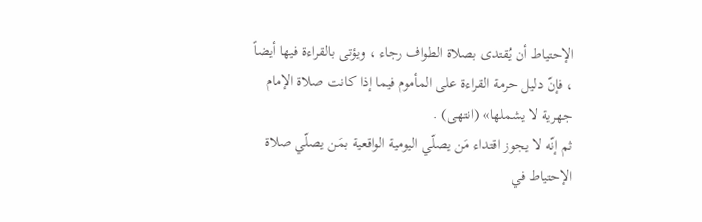الإحتياط أن يُقتدى بصلاة الطواف رجاء ، ويؤتى بالقراءة فيها أيضاً ، فإنّ دليل حرمة القراءة على المأموم فيما إذا كانت صلاة الإمام جهرية لا يشملها» (انتهى) .
ثم إنّه لا يجوز اقتداء مَن يصلّي اليومية الواقعية بمَن يصلّي صلاة الإحتياط في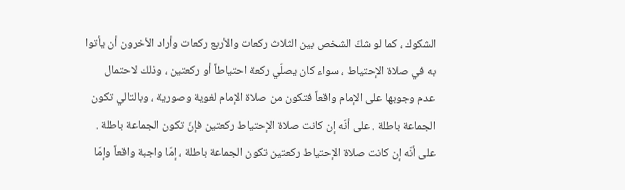الشكوك ، كما لو شكّ الشخص بين الثلاث ركعات والأربع ركعات وأراد الأخرون أن يأتوا به في صلاة الإحتياط ، سواء كان يصلّي ركعة احتياطاً أو ركعتين ، وذلك لاحتمال عدم وجوبها على الإمام واقعاً فتكون من صلاة الإمام لغوية وصورية ، وبالتالي تكون الجماعة باطلة . على أنّه إن كانت صلاة الإحتياط ركعتين فإنّ تكون الجماعة باطلة . على أنّه إن كانت صلاة الإحتياط ركعتين تكون الجماعة باطلة ، إمّا واجبة واقعاً وإمّا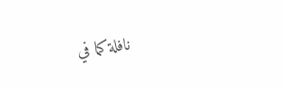نافلة كما في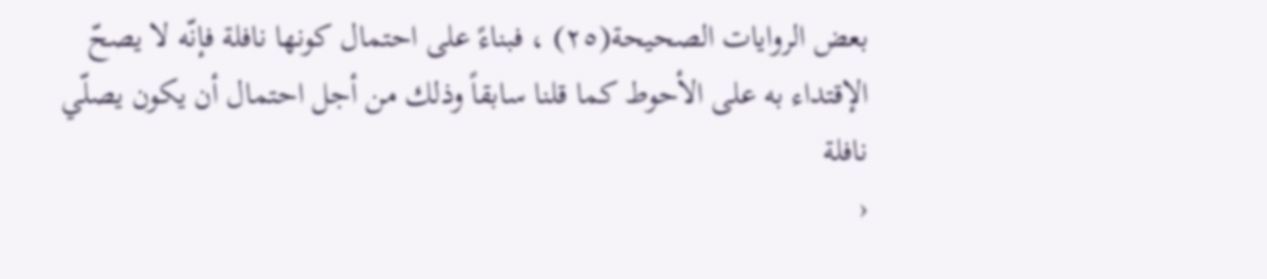بعض الروايات الصحيحة(٢٥) ، فبناءً على احتمال كونها نافلة فإنّه لا يصحّ الإقتداء به على الأحوط كما قلنا سابقاً وذلك من أجل احتمال أن يكون يصلّي نافلة
‹